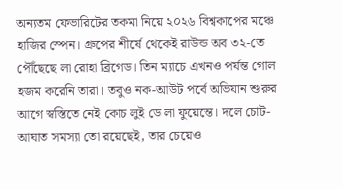অন্যতম ফেভারিটের তকমা নিয়ে ২০২৬ বিশ্বকাপের মঞ্চে হাজির স্পেন। গ্রুপের শীর্ষে থেকেই রাউন্ড অব ৩২-তে পৌঁছেছে লা রোহা ব্রিগেড। তিন ম্যাচে এখনও পর্যন্ত গোল হজম করেনি তারা। তবুও নক-আউট পর্বে অভিযান শুরুর আগে স্বস্তিতে নেই কোচ লুই ডে লা ফুয়েন্তে। দলে চোট-আঘাত সমস্যা তো রয়েছেই, তার চেয়েও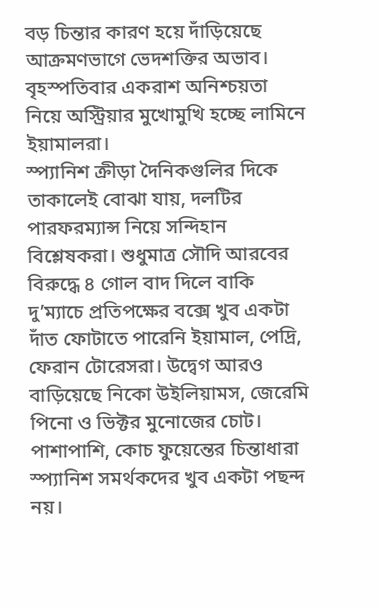বড় চিন্তার কারণ হয়ে দাঁড়িয়েছে আক্রমণভাগে ভেদশক্তির অভাব। বৃহস্পতিবার একরাশ অনিশ্চয়তা নিয়ে অস্ট্রিয়ার মুখোমুখি হচ্ছে লামিনে ইয়ামালরা।
স্প্যানিশ ক্রীড়া দৈনিকগুলির দিকে তাকালেই বোঝা যায়, দলটির পারফরম্যান্স নিয়ে সন্দিহান বিশ্লেষকরা। শুধুমাত্র সৌদি আরবের বিরুদ্ধে ৪ গোল বাদ দিলে বাকি দু’ম্যাচে প্রতিপক্ষের বক্সে খুব একটা দাঁত ফোটাতে পারেনি ইয়ামাল, পেদ্রি, ফেরান টোরেসরা। উদ্বেগ আরও বাড়িয়েছে নিকো উইলিয়ামস, জেরেমি পিনো ও ভিক্টর মুনোজের চোট। পাশাপাশি, কোচ ফুয়েন্তের চিন্তাধারা স্প্যানিশ সমর্থকদের খুব একটা পছন্দ নয়।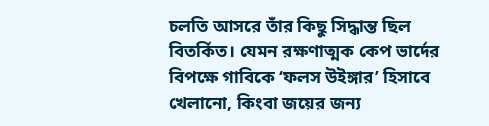চলতি আসরে তাঁর কিছু সিদ্ধান্ত ছিল বিতর্কিত। যেমন রক্ষণাত্মক কেপ ভার্দের বিপক্ষে গাবিকে ‘ফলস উইঙ্গার’ হিসাবে খেলানো, কিংবা জয়ের জন্য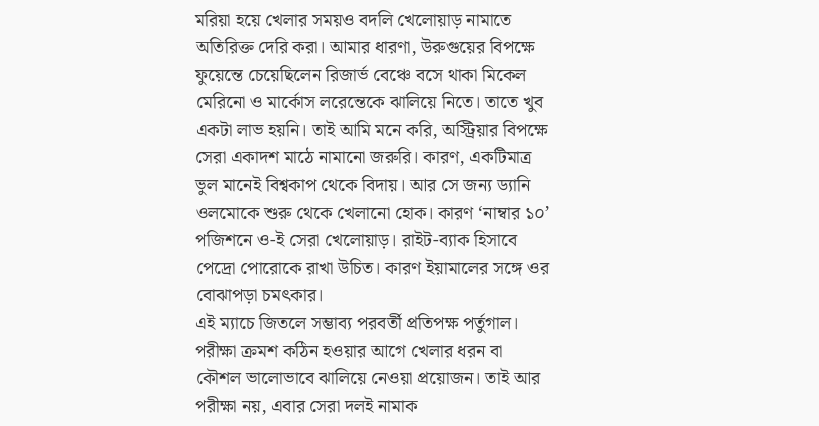মরিয়া হয়ে খেলার সময়ও বদলি খেলোয়াড় নামাতে অতিরিক্ত দেরি করা। আমার ধারণা, উরুগুয়ের বিপক্ষে ফুয়েন্তে চেয়েছিলেন রিজার্ভ বেঞ্চে বসে থাকা মিকেল মেরিনো ও মার্কোস লরেন্তেকে ঝালিয়ে নিতে। তাতে খুব একটা লাভ হয়নি। তাই আমি মনে করি, অস্ট্রিয়ার বিপক্ষে সেরা একাদশ মাঠে নামানো জরুরি। কারণ, একটিমাত্র ভুল মানেই বিশ্বকাপ থেকে বিদায়। আর সে জন্য ড্যানি ওলমোকে শুরু থেকে খেলানো হোক। কারণ ‘নাম্বার ১০’ পজিশনে ও-ই সেরা খেলোয়াড়। রাইট-ব্যাক হিসাবে পেদ্রো পোরোকে রাখা উচিত। কারণ ইয়ামালের সঙ্গে ওর বোঝাপড়া চমৎকার।
এই ম্যাচে জিতলে সম্ভাব্য পরবর্তী প্রতিপক্ষ পর্তুগাল। পরীক্ষা ক্রমশ কঠিন হওয়ার আগে খেলার ধরন বা কৌশল ভালোভাবে ঝালিয়ে নেওয়া প্রয়োজন। তাই আর পরীক্ষা নয়, এবার সেরা দলই নামাক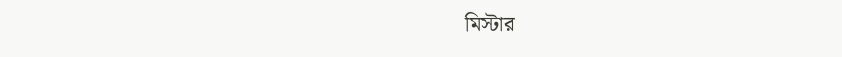মিস্টার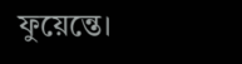ফুয়েন্তে।